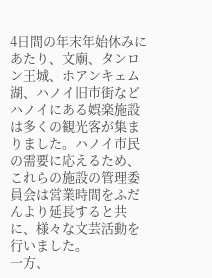4日間の年末年始休みにあたり、文廟、タンロン王城、ホアンキェム湖、ハノイ旧市街などハノイにある娯楽施設は多くの観光客が集まりました。ハノイ市民の需要に応えるため、これらの施設の管理委員会は営業時間をふだんより延長すると共に、様々な文芸活動を行いました。
一方、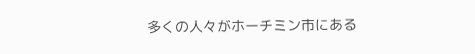多くの人々がホーチミン市にある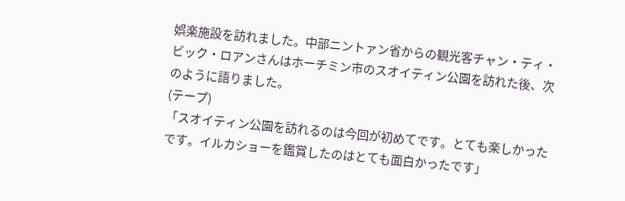娯楽施設を訪れました。中部ニントァン省からの観光客チャン・ティ・ビック・ロアンさんはホーチミン市のスオイティン公園を訪れた後、次のように語りました。
(テープ)
「スオイティン公園を訪れるのは今回が初めてです。とても楽しかったです。イルカショーを鑑賞したのはとても面白かったです」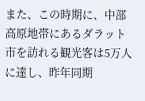また、この時期に、中部高原地帯にあるダラット市を訪れる観光客は5万人に達し、昨年同期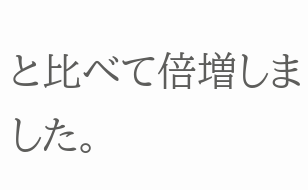と比べて倍増しました。